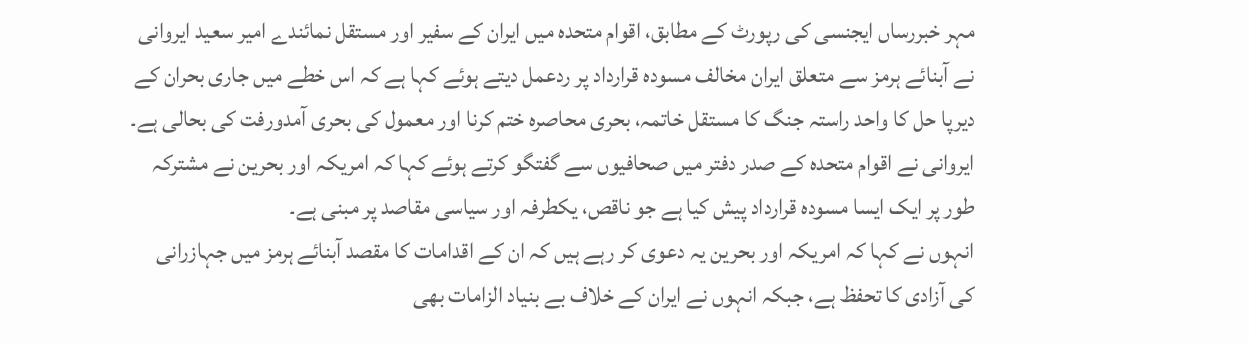مہر خبررساں ایجنسی کی رپورٹ کے مطابق، اقوام متحدہ میں ایران کے سفیر اور مستقل نمائندے امیر سعید ایروانی نے آبنائے ہرمز سے متعلق ایران مخالف مسودہ قرارداد پر ردعمل دیتے ہوئے کہا ہے کہ اس خطے میں جاری بحران کے دیرپا حل کا واحد راستہ جنگ کا مستقل خاتمہ، بحری محاصرہ ختم کرنا اور معمول کی بحری آمدورفت کی بحالی ہے۔
ایروانی نے اقوام متحدہ کے صدر دفتر میں صحافیوں سے گفتگو کرتے ہوئے کہا کہ امریکہ اور بحرین نے مشترکہ طور پر ایک ایسا مسودہ قرارداد پیش کیا ہے جو ناقص، یکطرفہ اور سیاسی مقاصد پر مبنی ہے۔
انہوں نے کہا کہ امریکہ اور بحرین یہ دعوی کر رہے ہیں کہ ان کے اقدامات کا مقصد آبنائے ہرمز میں جہازرانی کی آزادی کا تحفظ ہے، جبکہ انہوں نے ایران کے خلاف بے بنیاد الزامات بھی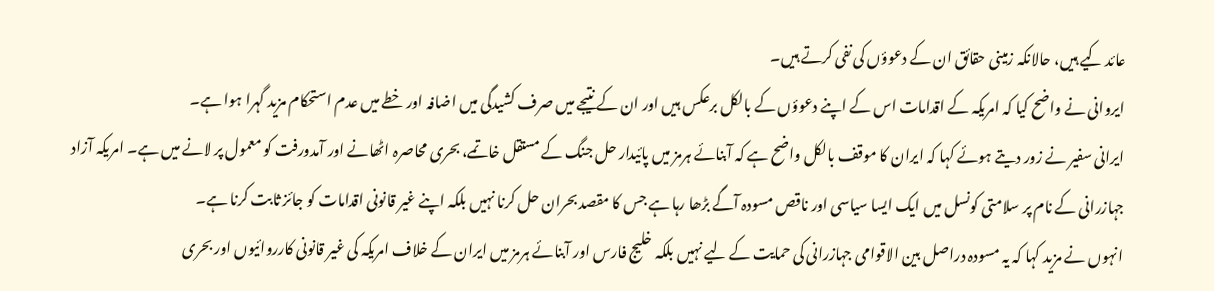عائد کیے ہیں، حالانکہ زمینی حقائق ان کے دعوؤں کی نفی کرتے ہیں۔
ایروانی نے واضح کیا کہ امریکہ کے اقدامات اس کے اپنے دعوؤں کے بالکل برعکس ہیں اور ان کے نتیجے میں صرف کشیدگی میں اضافہ اور خطے میں عدم استحکام مزید گہرا ہوا ہے۔
ایرانی سفیر نے زور دیتے ہوئے کہا کہ ایران کا موقف بالکل واضح ہے کہ آبنائے ہرمز میں پائیدار حل جنگ کے مستقل خاتمے، بحری محاصرہ اٹھانے اور آمدورفت کو معمول پر لانے میں ہے۔ امریکہ آزاد جہازرانی کے نام پر سلامتی کونسل میں ایک ایسا سیاسی اور ناقص مسودہ آگے بڑھا رہا ہے جس کا مقصد بحران حل کرنا نہیں بلکہ اپنے غیر قانونی اقدامات کو جائز ثابت کرنا ہے۔
انہوں نے مزید کہا کہ یہ مسودہ دراصل بین الاقوامی جہازرانی کی حمایت کے لیے نہیں بلکہ خلیج فارس اور آبنائے ہرمز میں ایران کے خلاف امریکہ کی غیر قانونی کارروائیوں اور بحری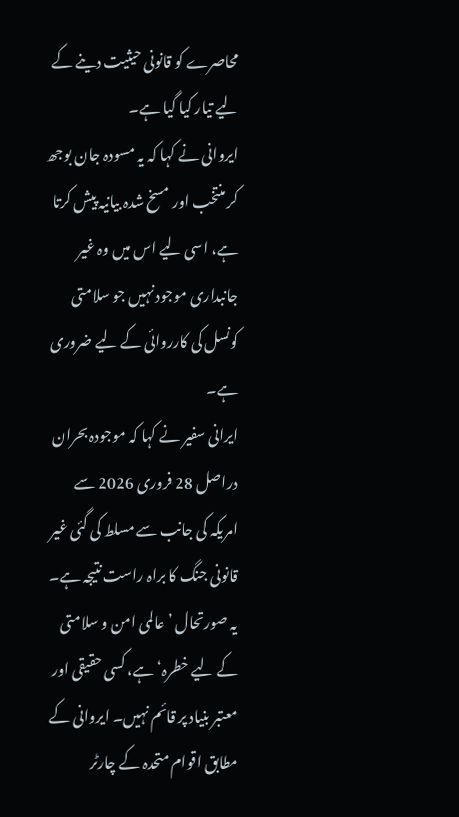محاصرے کو قانونی حیثیت دینے کے لیے تیار کیا گیا ہے۔
ایروانی نے کہا کہ یہ مسودہ جان بوجھ کر منتخب اور مسخ شدہ بیانیہ پیش کرتا ہے، اسی لیے اس میں وہ غیر جانبداری موجود نہیں جو سلامتی کونسل کی کارروائی کے لیے ضروری ہے۔
ایرانی سفیر نے کہا کہ موجودہ بحران دراصل 28 فروری 2026 سے امریکہ کی جانب سے مسلط کی گئی غیر قانونی جنگ کا براہ راست نتیجہ ہے۔ یہ صورتحال ’عالمی امن و سلامتی کے لیے خطرہ‘ ہے، کسی حقیقی اور معتبر بنیاد پر قائم نہیں۔ ایروانی کے مطابق اقوام متحدہ کے چارٹر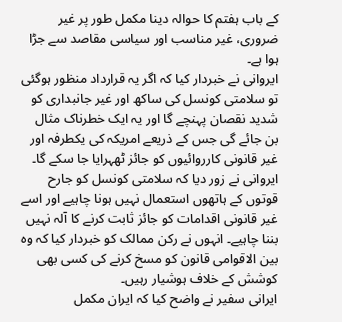کے باب ہفتم کا حوالہ دینا مکمل طور پر غیر ضروری، غیر مناسب اور سیاسی مقاصد سے جڑا ہوا ہے۔
ایروانی نے خبردار کیا کہ اگر یہ قرارداد منظور ہوگئی تو سلامتی کونسل کی ساکھ اور غیر جانبداری کو شدید نقصان پہنچے گا اور یہ ایک خطرناک مثال بن جائے گی جس کے ذریعے امریکہ کی یکطرفہ اور غیر قانونی کارروائیوں کو جائز ٹھہرایا جا سکے گا۔
ایروانی نے زور دیا کہ سلامتی کونسل کو جارح قوتوں کے ہاتھوں استعمال نہیں ہونا چاہیے اور اسے غیر قانونی اقدامات کو جائز ثابت کرنے کا آلہ نہیں بننا چاہیے۔ انہوں نے رکن ممالک کو خبردار کیا کہ وہ بین الاقوامی قانون کو مسخ کرنے کی کسی بھی کوشش کے خلاف ہوشیار رہیں۔
ایرانی سفیر نے واضح کیا کہ ایران مکمل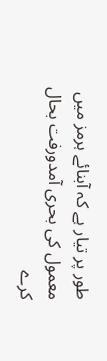طور پر تیار ہے کہ آبنائے ہرمز میں معمول کی بحری آمدورفت بحال کرے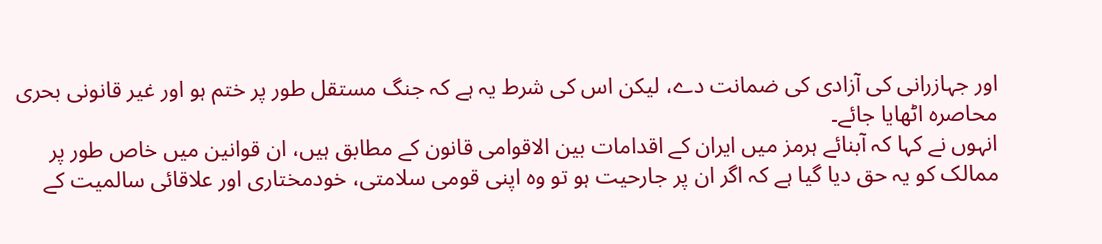اور جہازرانی کی آزادی کی ضمانت دے، لیکن اس کی شرط یہ ہے کہ جنگ مستقل طور پر ختم ہو اور غیر قانونی بحری محاصرہ اٹھایا جائے۔
انہوں نے کہا کہ آبنائے ہرمز میں ایران کے اقدامات بین الاقوامی قانون کے مطابق ہیں، ان قوانین میں خاص طور پر ممالک کو یہ حق دیا گیا ہے کہ اگر ان پر جارحیت ہو تو وہ اپنی قومی سلامتی، خودمختاری اور علاقائی سالمیت کے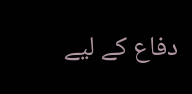دفاع کے لیے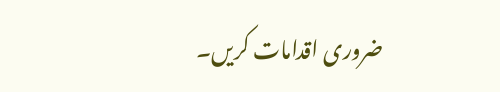ضروری اقدامات کریں۔